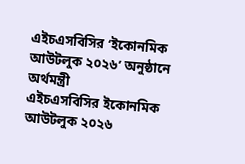এইচএসবিসির ‘ইকোনমিক আউটলুক ২০২৬’ অনুষ্ঠানে অর্থমন্ত্রী
এইচএসবিসির ইকোনমিক আউটলুক ২০২৬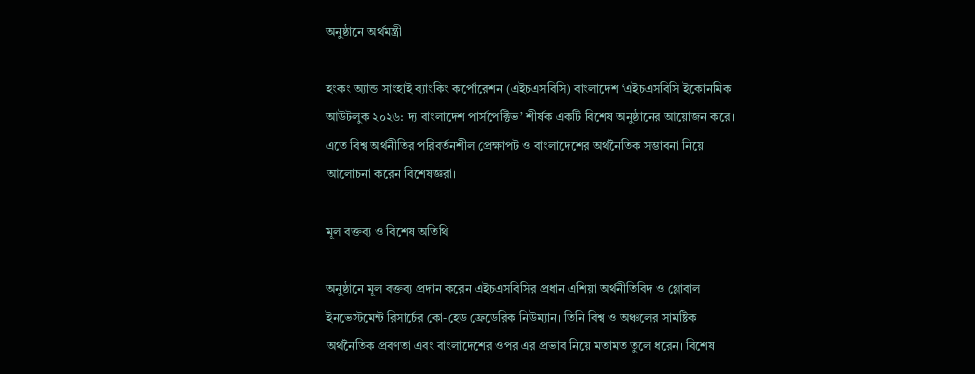অনুষ্ঠানে অর্থমন্ত্রী

হংকং অ্যান্ড সাংহাই ব্যাংকিং কর্পোরেশন (এইচএসবিসি) বাংলাদেশ ‘এইচএসবিসি ইকোনমিক আউটলুক ২০২৬: দ্য বাংলাদেশ পার্সপেক্টিভ’ শীর্ষক একটি বিশেষ অনুষ্ঠানের আয়োজন করে। এতে বিশ্ব অর্থনীতির পরিবর্তনশীল প্রেক্ষাপট ও বাংলাদেশের অর্থনৈতিক সম্ভাবনা নিয়ে আলোচনা করেন বিশেষজ্ঞরা।

মূল বক্তব্য ও বিশেষ অতিথি

অনুষ্ঠানে মূল বক্তব্য প্রদান করেন এইচএসবিসির প্রধান এশিয়া অর্থনীতিবিদ ও গ্লোবাল ইনভেস্টমেন্ট রিসার্চের কো-হেড ফ্রেডেরিক নিউম্যান। তিনি বিশ্ব ও অঞ্চলের সামষ্টিক অর্থনৈতিক প্রবণতা এবং বাংলাদেশের ওপর এর প্রভাব নিয়ে মতামত তুলে ধরেন। বিশেষ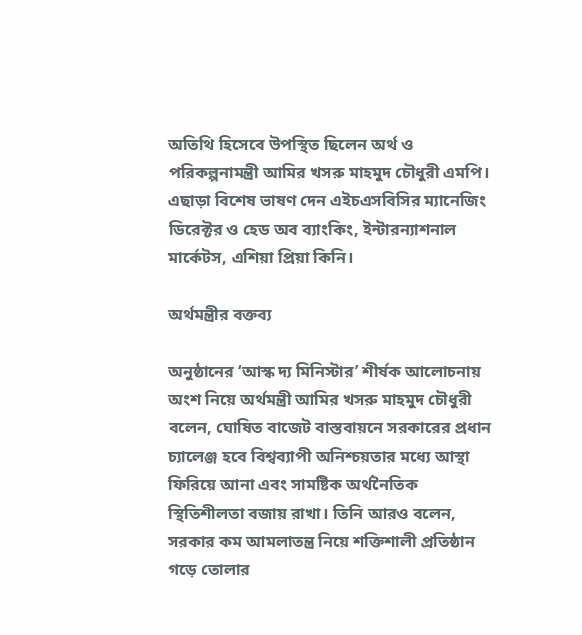অতিথি হিসেবে উপস্থিত ছিলেন অর্থ ও পরিকল্পনামন্ত্রী আমির খসরু মাহমুদ চৌধুরী এমপি। এছাড়া বিশেষ ভাষণ দেন এইচএসবিসির ম্যানেজিং ডিরেক্টর ও হেড অব ব্যাংকিং, ইন্টারন্যাশনাল মার্কেটস, এশিয়া প্রিয়া কিনি।

অর্থমন্ত্রীর বক্তব্য

অনুষ্ঠানের ‘আস্ক দ্য মিনিস্টার’ শীর্ষক আলোচনায় অংশ নিয়ে অর্থমন্ত্রী আমির খসরু মাহমুদ চৌধুরী বলেন, ঘোষিত বাজেট বাস্তবায়নে সরকারের প্রধান চ্যালেঞ্জ হবে বিশ্বব্যাপী অনিশ্চয়তার মধ্যে আস্থা ফিরিয়ে আনা এবং সামষ্টিক অর্থনৈতিক স্থিতিশীলতা বজায় রাখা। তিনি আরও বলেন, সরকার কম আমলাতন্ত্র নিয়ে শক্তিশালী প্রতিষ্ঠান গড়ে তোলার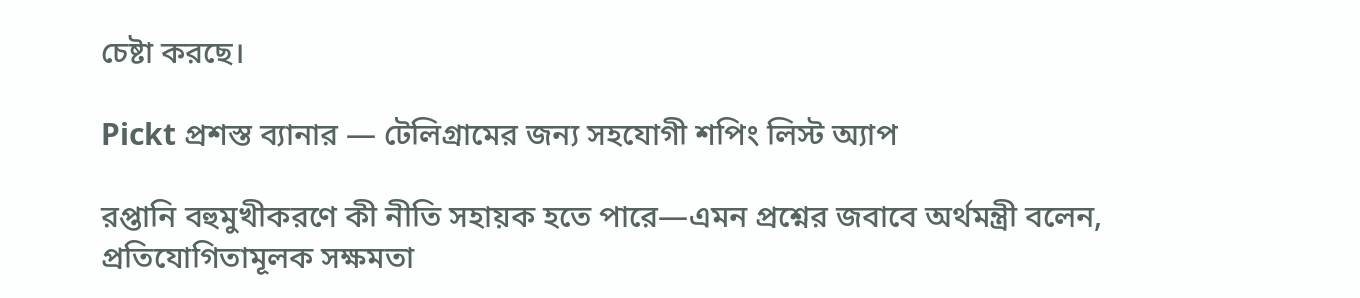চেষ্টা করছে।

Pickt প্রশস্ত ব্যানার — টেলিগ্রামের জন্য সহযোগী শপিং লিস্ট অ্যাপ

রপ্তানি বহুমুখীকরণে কী নীতি সহায়ক হতে পারে—এমন প্রশ্নের জবাবে অর্থমন্ত্রী বলেন, প্রতিযোগিতামূলক সক্ষমতা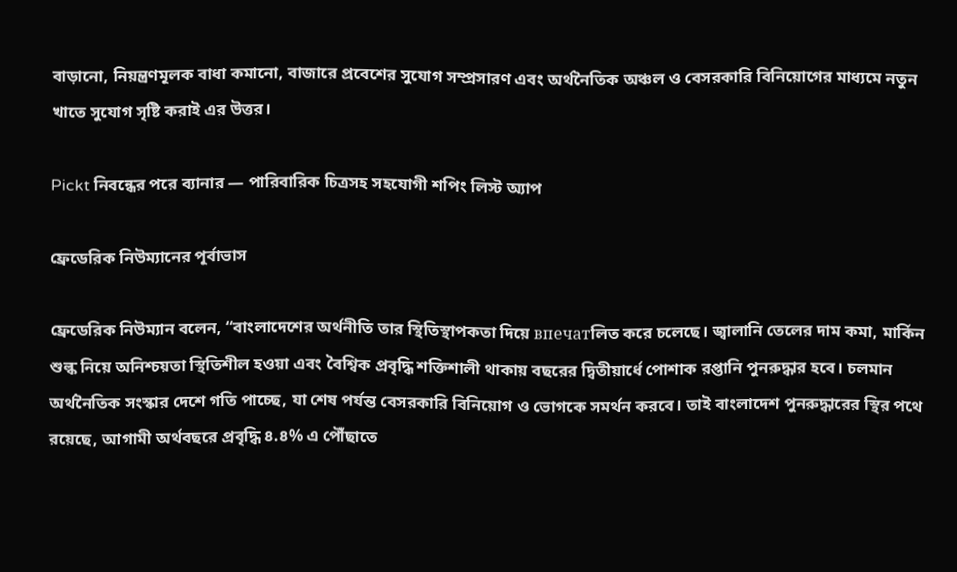বাড়ানো, নিয়ন্ত্রণমূলক বাধা কমানো, বাজারে প্রবেশের সুযোগ সম্প্রসারণ এবং অর্থনৈতিক অঞ্চল ও বেসরকারি বিনিয়োগের মাধ্যমে নতুন খাতে সুযোগ সৃষ্টি করাই এর উত্তর।

Pickt নিবন্ধের পরে ব্যানার — পারিবারিক চিত্রসহ সহযোগী শপিং লিস্ট অ্যাপ

ফ্রেডেরিক নিউম্যানের পূর্বাভাস

ফ্রেডেরিক নিউম্যান বলেন, “বাংলাদেশের অর্থনীতি তার স্থিতিস্থাপকতা দিয়ে впечатলিত করে চলেছে। জ্বালানি তেলের দাম কমা, মার্কিন শুল্ক নিয়ে অনিশ্চয়তা স্থিতিশীল হওয়া এবং বৈশ্বিক প্রবৃদ্ধি শক্তিশালী থাকায় বছরের দ্বিতীয়ার্ধে পোশাক রপ্তানি পুনরুদ্ধার হবে। চলমান অর্থনৈতিক সংস্কার দেশে গতি পাচ্ছে, যা শেষ পর্যন্ত বেসরকারি বিনিয়োগ ও ভোগকে সমর্থন করবে। তাই বাংলাদেশ পুনরুদ্ধারের স্থির পথে রয়েছে, আগামী অর্থবছরে প্রবৃদ্ধি ৪.৪% এ পৌঁছাতে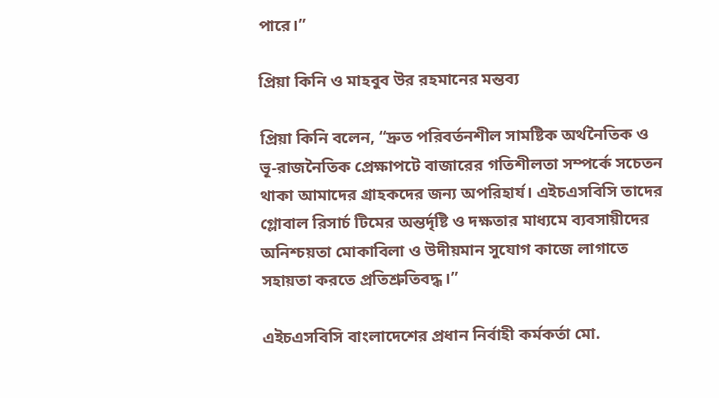পারে।”

প্রিয়া কিনি ও মাহবুব উর রহমানের মন্তব্য

প্রিয়া কিনি বলেন, “দ্রুত পরিবর্তনশীল সামষ্টিক অর্থনৈতিক ও ভূ-রাজনৈতিক প্রেক্ষাপটে বাজারের গতিশীলতা সম্পর্কে সচেতন থাকা আমাদের গ্রাহকদের জন্য অপরিহার্য। এইচএসবিসি তাদের গ্লোবাল রিসার্চ টিমের অন্তর্দৃষ্টি ও দক্ষতার মাধ্যমে ব্যবসায়ীদের অনিশ্চয়তা মোকাবিলা ও উদীয়মান সুযোগ কাজে লাগাতে সহায়তা করতে প্রতিশ্রুতিবদ্ধ।”

এইচএসবিসি বাংলাদেশের প্রধান নির্বাহী কর্মকর্তা মো.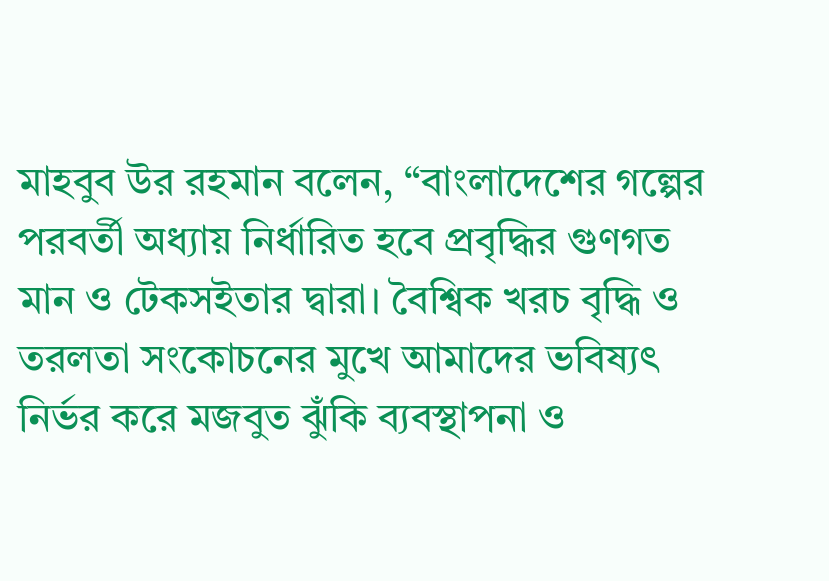মাহবুব উর রহমান বলেন, “বাংলাদেশের গল্পের পরবর্তী অধ্যায় নির্ধারিত হবে প্রবৃদ্ধির গুণগত মান ও টেকসইতার দ্বারা। বৈশ্বিক খরচ বৃদ্ধি ও তরলতা সংকোচনের মুখে আমাদের ভবিষ্যৎ নির্ভর করে মজবুত ঝুঁকি ব্যবস্থাপনা ও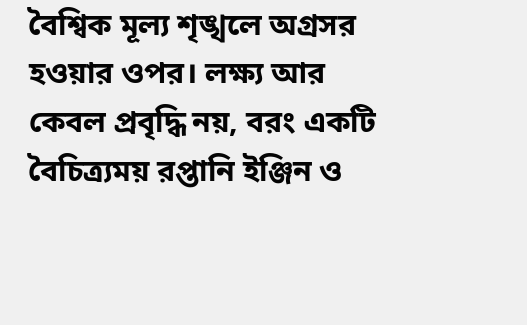বৈশ্বিক মূল্য শৃঙ্খলে অগ্রসর হওয়ার ওপর। লক্ষ্য আর কেবল প্রবৃদ্ধি নয়, বরং একটি বৈচিত্র্যময় রপ্তানি ইঞ্জিন ও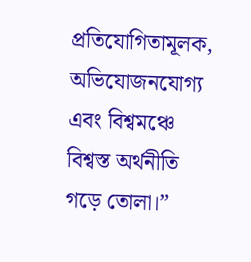প্রতিযোগিতামূলক, অভিযোজনযোগ্য এবং বিশ্বমঞ্চে বিশ্বস্ত অর্থনীতি গড়ে তোলা।”